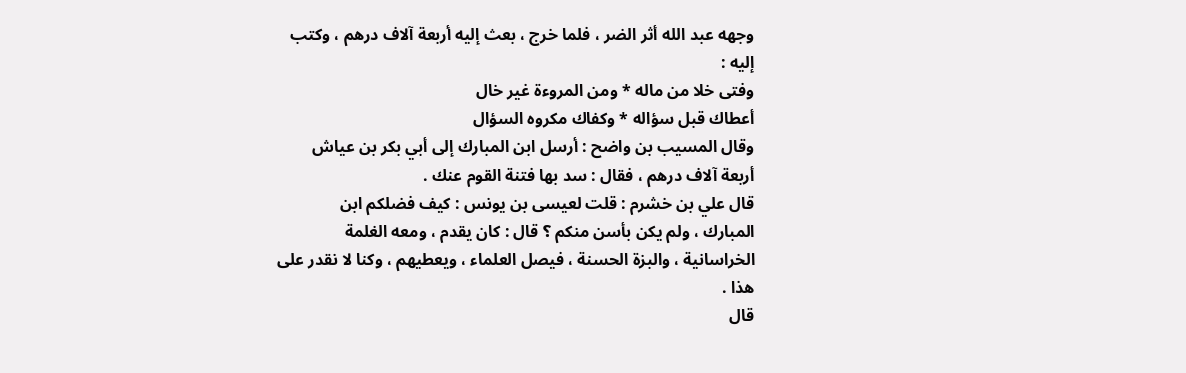وجهه عبد الله أثر الضر ، فلما خرج ، بعث إليه أربعة آلاف درهم ، وكتب
إليه :
وفتى خلا من ماله * ومن المروءة غير خال
أعطاك قبل سؤاله * وكفاك مكروه السؤال
وقال المسيب بن واضح : أرسل ابن المبارك إلى أبي بكر بن عياش
أربعة آلاف درهم ، فقال : سد بها فتنة القوم عنك .
قال علي بن خشرم : قلت لعيسى بن يونس : كيف فضلكم ابن
المبارك ، ولم يكن بأسن منكم ؟ قال : كان يقدم ، ومعه الغلمة
الخراسانية ، والبزة الحسنة ، فيصل العلماء ، ويعطيهم ، وكنا لا نقدر على
هذا .
قال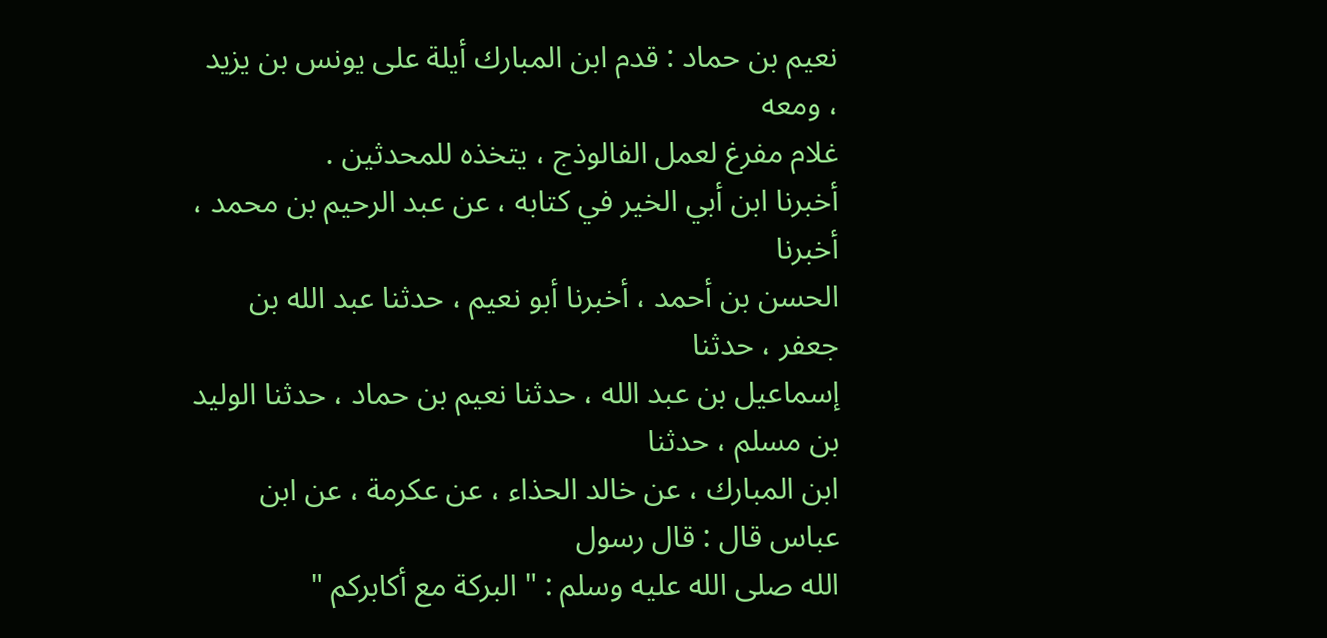نعيم بن حماد : قدم ابن المبارك أيلة على يونس بن يزيد ، ومعه
غلام مفرغ لعمل الفالوذج ، يتخذه للمحدثين .
أخبرنا ابن أبي الخير في كتابه ، عن عبد الرحيم بن محمد ، أخبرنا
الحسن بن أحمد ، أخبرنا أبو نعيم ، حدثنا عبد الله بن جعفر ، حدثنا
إسماعيل بن عبد الله ، حدثنا نعيم بن حماد ، حدثنا الوليد بن مسلم ، حدثنا
ابن المبارك ، عن خالد الحذاء ، عن عكرمة ، عن ابن عباس قال : قال رسول
الله صلى الله عليه وسلم : " البركة مع أكابركم "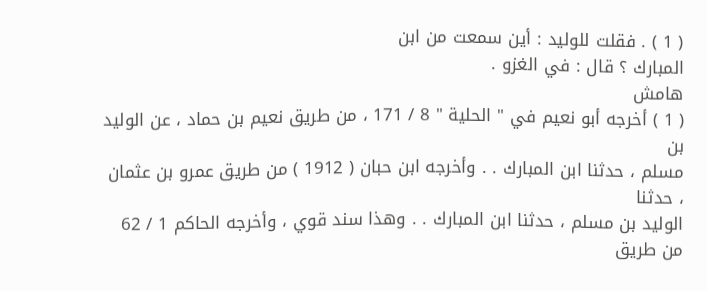( 1 ) . فقلت للوليد : أين سمعت من ابن
المبارك ؟ قال : في الغزو .
هامش
( 1 ) أخرجه أبو نعيم في " الحلية " 8 / 171 ، من طريق نعيم بن حماد ، عن الوليد بن
مسلم ، حدثنا ابن المبارك . . وأخرجه ابن حبان ( 1912 ) من طريق عمرو بن عثمان ، حدثنا
الوليد بن مسلم ، حدثنا ابن المبارك . . وهذا سند قوي ، وأخرجه الحاكم 1 / 62 من طريق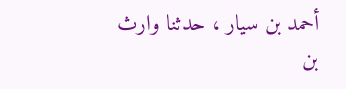أحمد بن سيار ، حدثنا وارث بن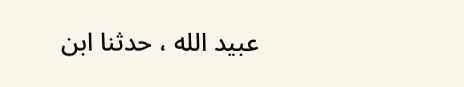عبيد الله ، حدثنا ابن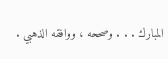المبارك . . . وصححه ، ووافقه الذهبي .